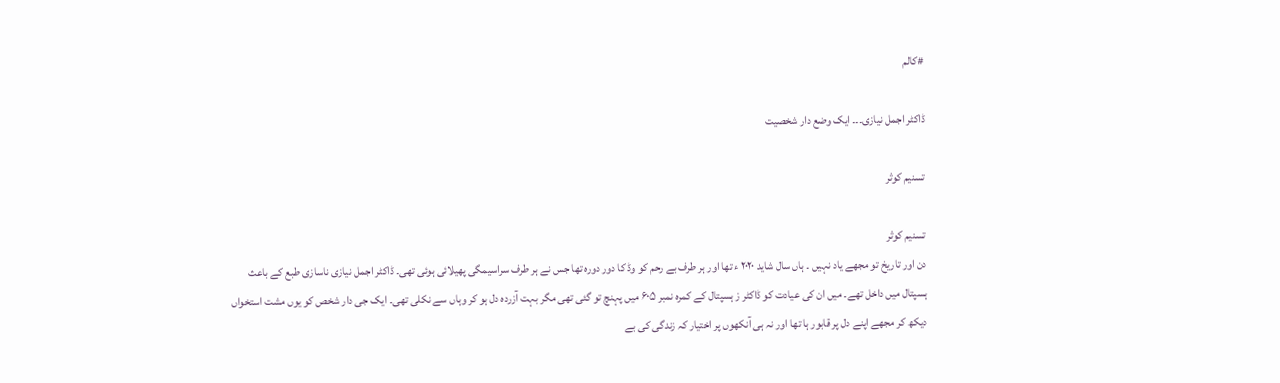#کالم

ڈاکٹر اجمل نیازی۔۔۔ ایک وضع دار شخصیت

تسنیم کوثر

تسنیم کوثر
دن اور تاریخ تو مجھے یاد نہیں ۔ ہاں سال شاید ۲۰۲۰ ء تھا اور ہر طرف بے رحم کو وڈ کا دور دورہ تھا جس نے ہر طرف سراسیمگی پھیلائی ہوئی تھی۔ ڈاکٹر اجمل نیازی ناسازی طبع کے باعث ہسپتال میں داخل تھے۔ میں ان کی عیادت کو ڈاکٹر ز ہسپتال کے کمرہ نمبر ۶۰۵ میں پہنچ تو گئی تھی مگر بہت آزردہ دل ہو کر وہاں سے نکلی تھی۔ ایک جی دار شخص کو یوں مشت استخواں دیکھ کر مجھے اپنے دل پر قابور ہا تھا اور نہ ہی آنکھوں پر اختیار کہ زندگی کی بے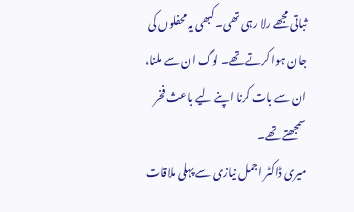ثباتی مجھے رلا رہی تھی۔ کبھی یہ محفلوں کی جان ہوا کرتے تھے۔ لوگ ان سے ملنا، ان سے بات کرنا اپنے لیے باعث فخر سمجھتے تھے۔
میری ڈاکٹر اجمل نیازی سے پہلی ملاقات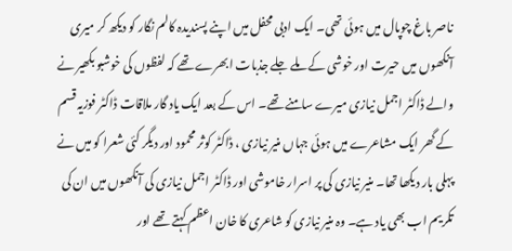ناصر باغ چوپال میں ہوئی تھی۔ ایک ادبی محفل میں اپنے پسندیدہ کالم نگار کو دیکھ کر میری آنکھوں میں حیرت اور خوشی کے ملے جلے جذبات ابھرے تھے کہ لفظوں کی خوشبو بکھیر نے والے ڈاکٹر اجمل نیازی میرے سامنے تھے۔ اس کے بعد ایک یاد گار ملاقات ڈاکٹر فوزیہ قسم کے گھر ایک مشاعرے میں ہوئی جہاں منیر نیازی ، ڈاکٹر کوثر محمود اور دیگر کئی شعرا کو میں نے پہلی بار دیکھا تھا۔ منیر نیازی کی پر اسرار خاموشی اور ڈاکٹر اجمل نیازی کی آنکھوں میں ان کی تکریم اب بھی یاد ہے۔ وہ منیر نیازی کو شاعری کا خان اعظم کہتے تھے اور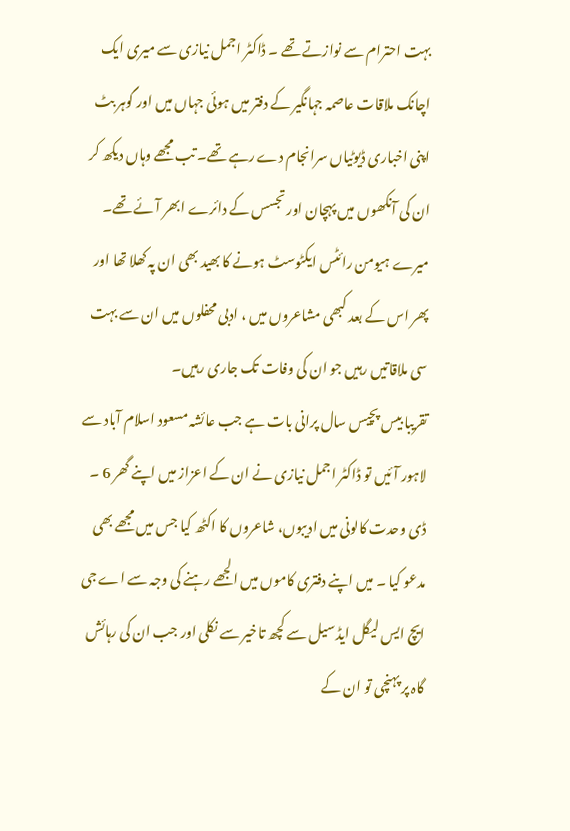بہت احترام سے نوازتے تھے ۔ ڈاکٹر اجمل نیازی سے میری ایک اچانک ملاقات عاصمہ جہانگیر کے دفتر میں ہوئی جہاں میں اور گوہر بٹ اپنی اخباری ڈیوٹیاں سرانجام دے رہے تھے۔ تب مجھے وہاں دیکھ کر ان کی آنکھوں میں پہچان اور تجسس کے دائرے ابھر آئے تھے۔ میرے ہیومن رائٹس ایکٹوسٹ ہونے کا بھید بھی ان پہ کھلا تھا اور پھر اس کے بعد کبھی مشاعروں میں ، ادبی محفلوں میں ان سے بہت سی ملاقاتیں رہیں جو ان کی وفات تک جاری رہیں۔
تقریبا بیس پچیس سال پرانی بات ہے جب عائشہ مسعود اسلام آباد سے لاہور آئیں تو ڈاکٹر اجمل نیازی نے ان کے اعزاز میں اپنے گھر 6 ۔ ڈی وحدت کالونی میں ادیبوں، شاعروں کا اکٹھ کیا جس میں مجھے بھی مدعو کیا ۔ میں اپنے دفتری کاموں میں الجھے رہنے کی وجہ سے اے جی ایچ ایس لیگل ایڈ سیل سے کچھ تاخیر سے نکلی اور جب ان کی رہائش گاہ پر پہنچی تو ان کے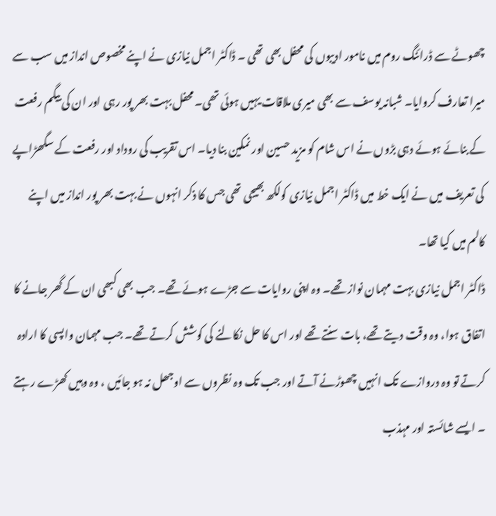چھوٹے سے ڈرائنگ روم میں نامور ادیبوں کی محفل بھی تھی ۔ ڈاکٹر اجمل نیازی نے اپنے مخصوص انداز میں سب سے میرا تعارف کروایا۔ شبانہ یوسف سے بھی میری ملاقات یہیں ہوئی تھی۔ محفل بہت بھر پور رہی اور ان کی بیگم رفعت کے بنائے ہوئے دہی بڑوں نے اس شام کو مزید حسین اور نمکین بنا دیا۔ اس تقریب کی روداد اور رفعت کے سگھڑاپے کی تعریف میں نے ایک خط میں ڈاکٹر اجمل نیازی کولکھ بھیجی تھی جس کا ذکر انہوں نے بہت بھر پور انداز میں اپنے کالم میں کیا تھا۔
ڈاکٹر اجمل نیازی بہت مہمان نواز تھے۔ وہ اپنی روایات سے جڑے ہوئے تھے۔ جب بھی کبھی ان کے گھر جانے کا اتفاق ہوا، وہ وقت دیتے تھے، بات سنتے تھے اور اس کا حل نکالنے کی کوشش کرتے تھے۔ جب مہمان واپسی کا ارادہ کرتے تو وہ دروازے تک انہیں چھوڑنے آتے اور جب تک وہ نظروں سے اوجھل نہ ہو جائیں ، وہ وہیں کھڑے رہتے ۔ ایسے شائستہ اور مہذب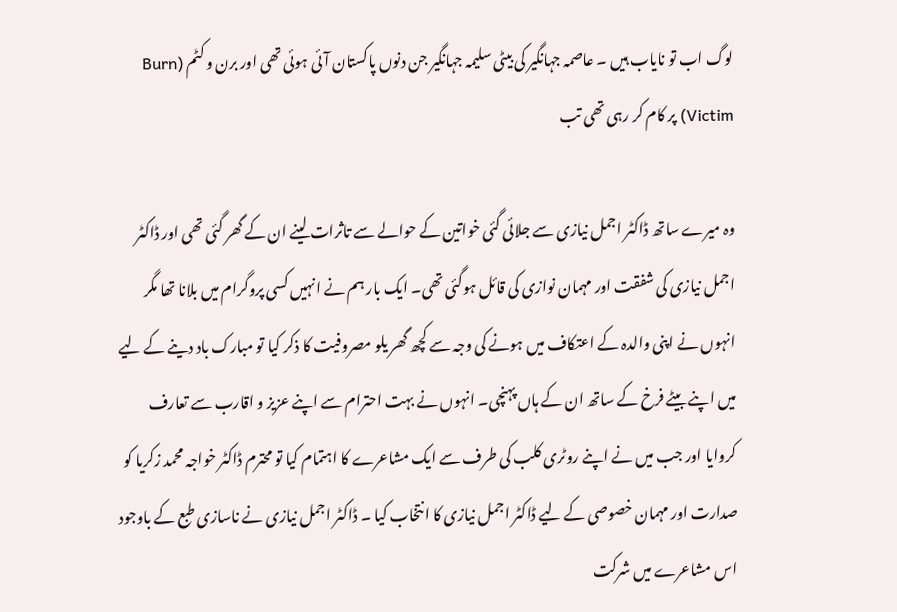لوگ اب تو نایاب ہیں ۔ عاصمہ جہانگیر کی بیٹی سلیمہ جہانگیر جن دنوں پاکستان آئی ہوئی تھی اور برن و کٹم (Burn Victim) پر کام کر رہی تھی تب

وہ میرے ساتھ ڈاکٹر اجمل نیازی سے جلائی گئی خواتین کے حوالے سے تاثرات لینے ان کے گھر گئی تھی اور ڈاکٹر اجمل نیازی کی شفقت اور مہمان نوازی کی قائل ہوگئی تھی۔ ایک بار ہم نے انہیں کسی پروگرام میں بلانا تھا مگر انہوں نے اپنی والدہ کے اعتکاف میں ہونے کی وجہ سے کچھ گھر یلو مصروفیت کا ذکر کیا تو مبارک باد دینے کے لیے میں اپنے بیٹے فرخ کے ساتھ ان کے ہاں پہنچی۔ انہوں نے بہت احترام سے اپنے عزیز و اقارب سے تعارف کروایا اور جب میں نے اپنے روٹری کلب کی طرف سے ایک مشاعرے کا اہتمام کیا تو محترم ڈاکٹر خواجہ محمد زکریا کو صدارت اور مہمان خصوصی کے لیے ڈاکٹر اجمل نیازی کا انتخاب کیا ۔ ڈاکٹر اجمل نیازی نے ناسازی طبع کے باوجود اس مشاعرے میں شرکت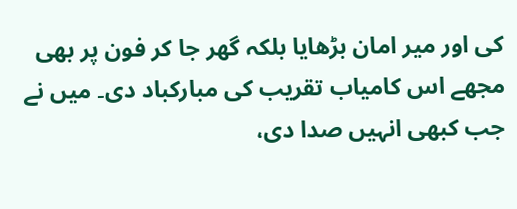کی اور میر امان بڑھایا بلکہ گھر جا کر فون پر بھی مجھے اس کامیاب تقریب کی مبارکباد دی۔ میں نے جب کبھی انہیں صدا دی،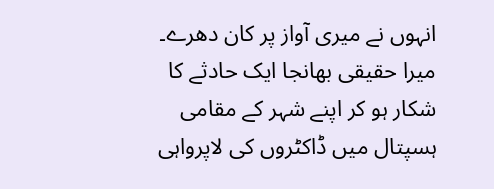انہوں نے میری آواز پر کان دھرے۔ میرا حقیقی بھانجا ایک حادثے کا شکار ہو کر اپنے شہر کے مقامی ہسپتال میں ڈاکٹروں کی لاپرواہی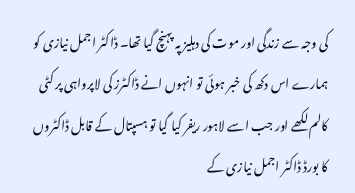کی وجہ سے زندگی اور موت کی دہلیز پہ پہنچ گیا تھا۔ ڈاکٹر اجمل نیازی کو ہمارے اس دکھ کی خبر ہوئی تو انہوں انے ڈاکٹرز کی لاپرواہی پر کٹی کالم لکھے اور جب اسے لاہور ریفر کیا گیا تو ہسپتال کے قابل ڈاکٹروں کا بورڈ ڈاکٹر اجمل نیازی کے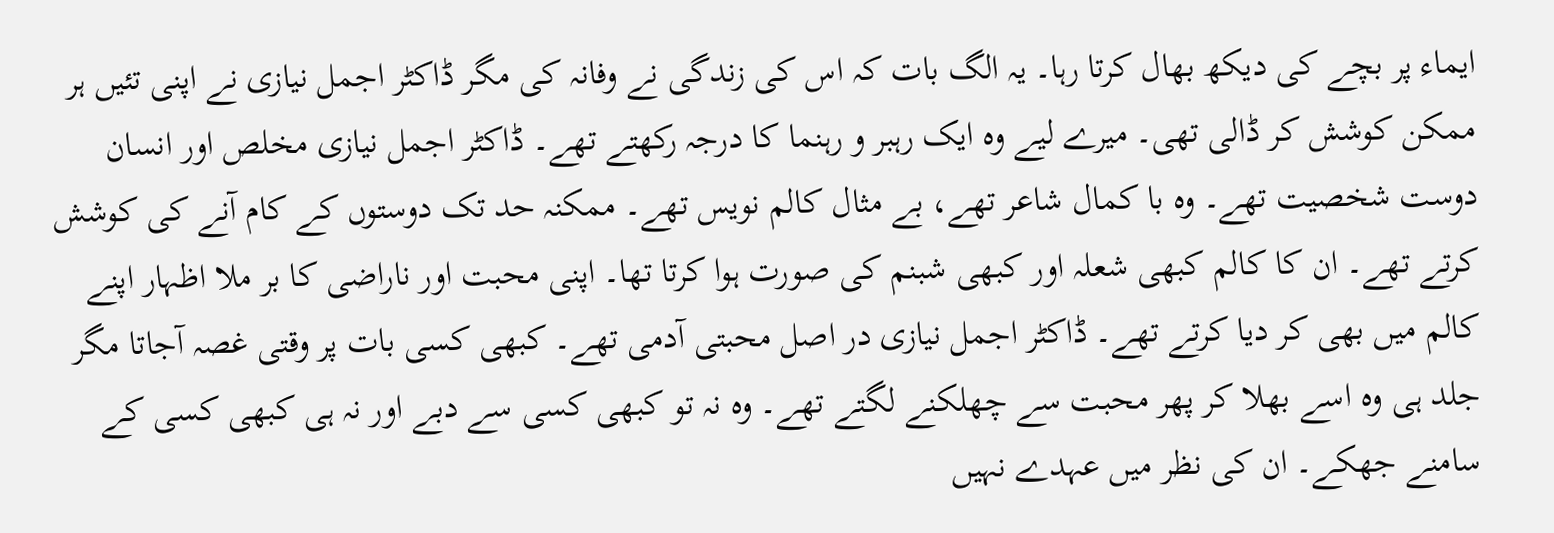ایماء پر بچے کی دیکھ بھال کرتا رہا۔ یہ الگ بات کہ اس کی زندگی نے وفانہ کی مگر ڈاکٹر اجمل نیازی نے اپنی تئیں ہر ممکن کوشش کر ڈالی تھی۔ میرے لیے وہ ایک رہبر و رہنما کا درجہ رکھتے تھے۔ ڈاکٹر اجمل نیازی مخلص اور انسان دوست شخصیت تھے۔ وہ با کمال شاعر تھے، بے مثال کالم نویس تھے۔ ممکنہ حد تک دوستوں کے کام آنے کی کوشش کرتے تھے۔ ان کا کالم کبھی شعلہ اور کبھی شبنم کی صورت ہوا کرتا تھا۔ اپنی محبت اور ناراضی کا بر ملا اظہار اپنے کالم میں بھی کر دیا کرتے تھے۔ ڈاکٹر اجمل نیازی در اصل محبتی آدمی تھے۔ کبھی کسی بات پر وقتی غصہ آجاتا مگر جلد ہی وہ اسے بھلا کر پھر محبت سے چھلکنے لگتے تھے۔ وہ نہ تو کبھی کسی سے دبے اور نہ ہی کبھی کسی کے سامنے جھکے۔ ان کی نظر میں عہدے نہیں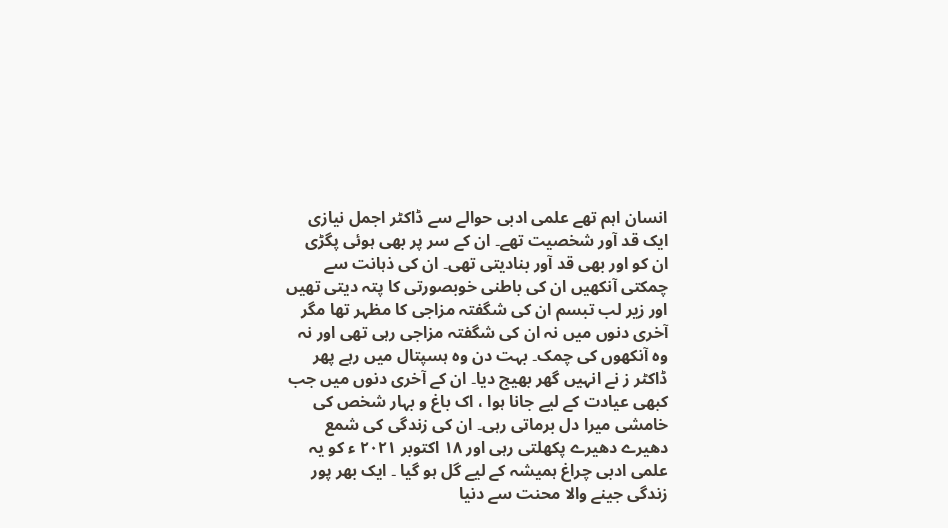انسان اہم تھے علمی ادبی حوالے سے ڈاکٹر اجمل نیازی ایک قد آور شخصیت تھے۔ ان کے سر پر بھی ہوئی پگڑی ان کو اور بھی قد آور بنادیتی تھی۔ ان کی ذہانت سے چمکتی آنکھیں ان کی باطنی خوبصورتی کا پتہ دیتی تھیں اور زیر لب تبسم ان کی شگفتہ مزاجی کا مظہر تھا مگر آخری دنوں میں نہ ان کی شگفتہ مزاجی رہی تھی اور نہ وہ آنکھوں کی چمک۔ بہت دن وہ ہسپتال میں رہے پھر ڈاکٹر ز نے انہیں گھر بھیج دیا۔ ان کے آخری دنوں میں جب کبھی عیادت کے لیے جانا ہوا ، اک باغ و بہار شخص کی خامشی میرا دل برماتی رہی۔ ان کی زندگی کی شمع دھیرے دھیرے پکھلتی رہی اور ۱۸ اکتوبر ۲۰۲۱ ء کو یہ علمی ادبی چراغ ہمیشہ کے لیے گل ہو گیا ۔ ایک بھر پور زندگی جینے والا محنت سے دنیا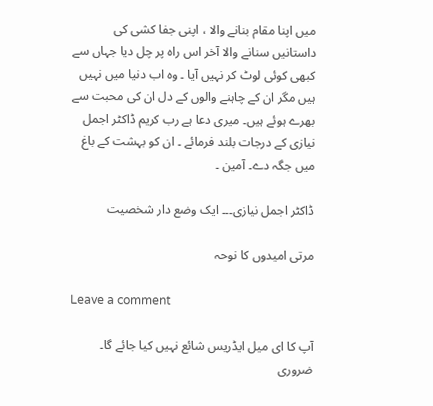میں اپنا مقام بنانے والا ، اپنی جفا کشی کی داستانیں سنانے والا آخر اس راہ پر چل دیا جہاں سے کبھی کوئی لوٹ کر نہیں آیا ۔ وہ اب دنیا میں نہیں ہیں مگر ان کے چاہنے والوں کے دل ان کی محبت سے بھرے ہوئے ہیں۔ میری دعا ہے رب کریم ڈاکٹر اجمل نیازی کے درجات بلند فرمائے ۔ ان کو بہشت کے باغ میں جگہ دے۔ آمین ۔

ڈاکٹر اجمل نیازی۔۔۔ ایک وضع دار شخصیت

مرتی امیدوں کا نوحہ

Leave a comment

آپ کا ای میل ایڈریس شائع نہیں کیا جائے گا۔ ضروری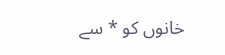خانوں کو * سے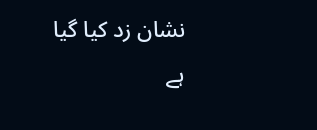نشان زد کیا گیا ہے